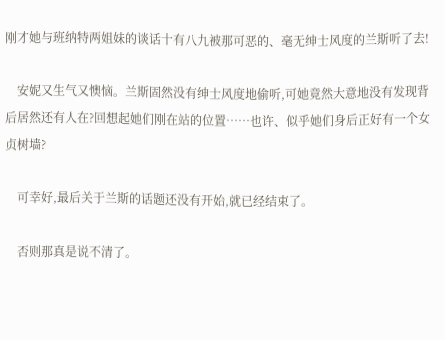刚才她与班纳特两姐妹的谈话十有八九被那可恶的、毫无绅士风度的兰斯听了去!

    安妮又生气又懊恼。兰斯固然没有绅士风度地偷听,可她竟然大意地没有发现背后居然还有人在?回想起她们刚在站的位置……也许、似乎她们身后正好有一个女贞树墙?

    可幸好,最后关于兰斯的话题还没有开始,就已经结束了。

    否则那真是说不清了。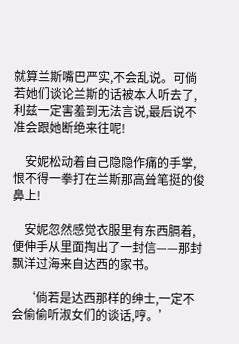就算兰斯嘴巴严实,不会乱说。可倘若她们谈论兰斯的话被本人听去了,利兹一定害羞到无法言说,最后说不准会跟她断绝来往呢!

    安妮松动着自己隐隐作痛的手掌,恨不得一拳打在兰斯那高耸笔挺的俊鼻上!

    安妮忽然感觉衣服里有东西膈着,便伸手从里面掏出了一封信——那封飘洋过海来自达西的家书。

    ‘倘若是达西那样的绅士,一定不会偷偷听淑女们的谈话,哼。’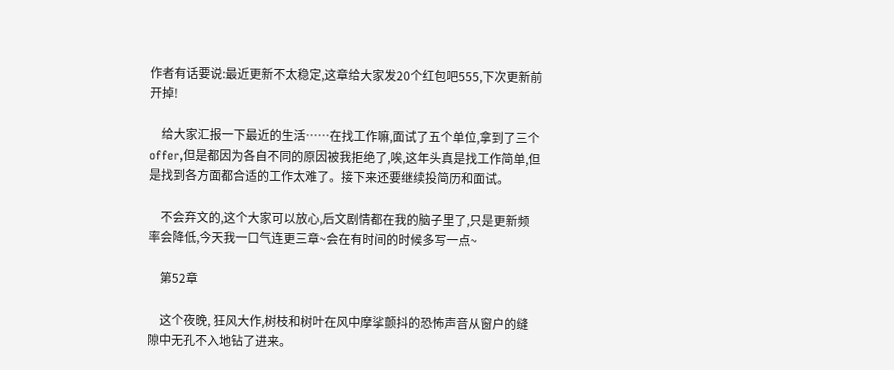作者有话要说:最近更新不太稳定,这章给大家发20个红包吧555,下次更新前开掉!

    给大家汇报一下最近的生活……在找工作嘛,面试了五个单位,拿到了三个offer,但是都因为各自不同的原因被我拒绝了,唉,这年头真是找工作简单,但是找到各方面都合适的工作太难了。接下来还要继续投简历和面试。

    不会弃文的,这个大家可以放心,后文剧情都在我的脑子里了,只是更新频率会降低,今天我一口气连更三章~会在有时间的时候多写一点~

    第52章

    这个夜晚, 狂风大作,树枝和树叶在风中摩挲颤抖的恐怖声音从窗户的缝隙中无孔不入地钻了进来。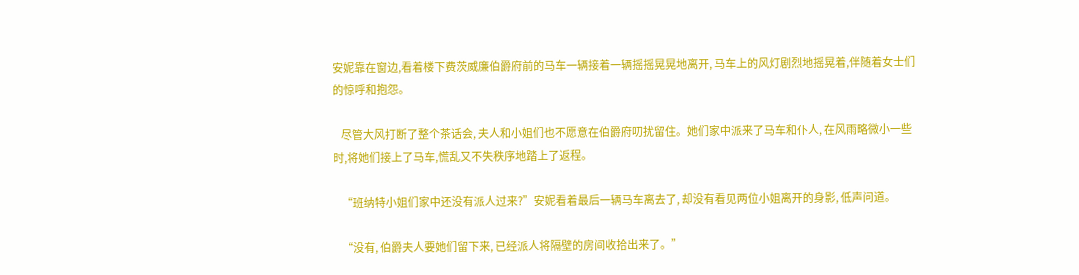安妮靠在窗边,看着楼下费茨威廉伯爵府前的马车一辆接着一辆摇摇晃晃地离开, 马车上的风灯剧烈地摇晃着,伴随着女士们的惊呼和抱怨。

    尽管大风打断了整个茶话会, 夫人和小姐们也不愿意在伯爵府叨扰留住。她们家中派来了马车和仆人, 在风雨略微小一些时,将她们接上了马车,慌乱又不失秩序地踏上了返程。

    “班纳特小姐们家中还没有派人过来?”安妮看着最后一辆马车离去了, 却没有看见两位小姐离开的身影, 低声问道。

    “没有, 伯爵夫人要她们留下来, 已经派人将隔壁的房间收拾出来了。”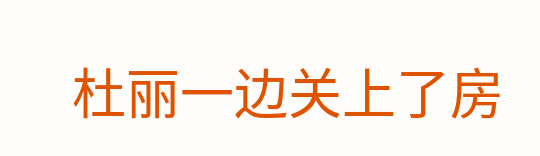杜丽一边关上了房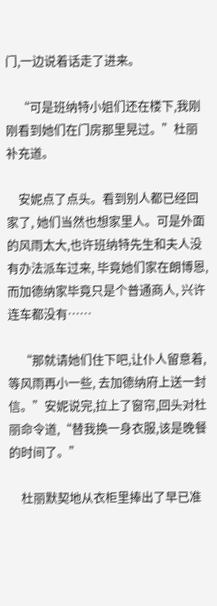门,一边说着话走了进来。

    “可是班纳特小姐们还在楼下,我刚刚看到她们在门房那里晃过。”杜丽补充道。

    安妮点了点头。看到别人都已经回家了, 她们当然也想家里人。可是外面的风雨太大,也许班纳特先生和夫人没有办法派车过来, 毕竟她们家在朗博恩,而加德纳家毕竟只是个普通商人, 兴许连车都没有……

    “那就请她们住下吧,让仆人留意着, 等风雨再小一些, 去加德纳府上送一封信。”安妮说完,拉上了窗帘,回头对杜丽命令道,“替我换一身衣服,该是晚餐的时间了。”

    杜丽默契地从衣柜里捧出了早已准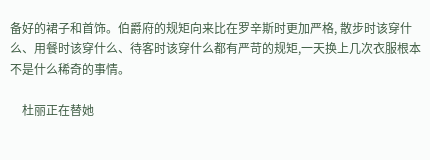备好的裙子和首饰。伯爵府的规矩向来比在罗辛斯时更加严格, 散步时该穿什么、用餐时该穿什么、待客时该穿什么都有严苛的规矩,一天换上几次衣服根本不是什么稀奇的事情。

    杜丽正在替她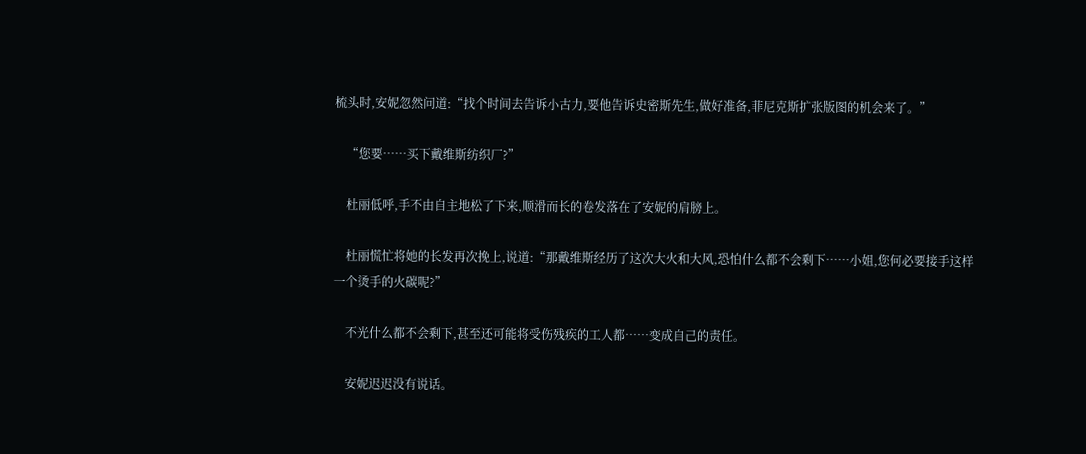梳头时,安妮忽然问道:“找个时间去告诉小古力,要他告诉史密斯先生,做好准备,菲尼克斯扩张版图的机会来了。”

    “您要……买下戴维斯纺织厂?”

    杜丽低呼,手不由自主地松了下来,顺滑而长的卷发落在了安妮的肩膀上。

    杜丽慌忙将她的长发再次挽上,说道:“那戴维斯经历了这次大火和大风,恐怕什么都不会剩下……小姐,您何必要接手这样一个烫手的火碳呢?”

    不光什么都不会剩下,甚至还可能将受伤残疾的工人都……变成自己的责任。

    安妮迟迟没有说话。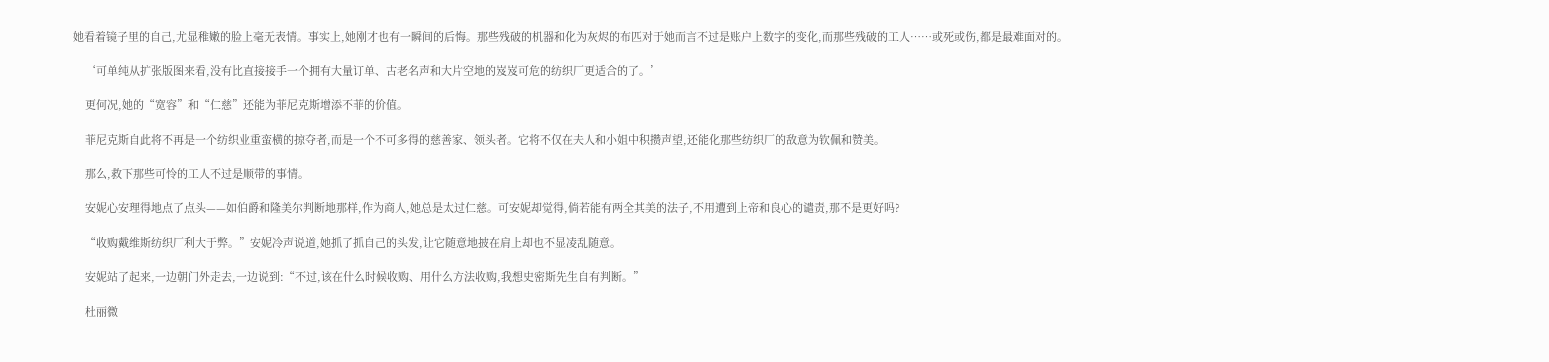她看着镜子里的自己,尤显稚嫩的脸上毫无表情。事实上,她刚才也有一瞬间的后悔。那些残破的机器和化为灰烬的布匹对于她而言不过是账户上数字的变化,而那些残破的工人……或死或伤,都是最难面对的。

    ‘可单纯从扩张版图来看,没有比直接接手一个拥有大量订单、古老名声和大片空地的岌岌可危的纺织厂更适合的了。’

    更何况,她的“宽容”和“仁慈”还能为菲尼克斯增添不菲的价值。

    菲尼克斯自此将不再是一个纺织业重蛮横的掠夺者,而是一个不可多得的慈善家、领头者。它将不仅在夫人和小姐中积攒声望,还能化那些纺织厂的敌意为钦佩和赞美。

    那么,救下那些可怜的工人不过是顺带的事情。

    安妮心安理得地点了点头——如伯爵和隆美尔判断地那样,作为商人,她总是太过仁慈。可安妮却觉得,倘若能有两全其美的法子,不用遭到上帝和良心的谴责,那不是更好吗?

    “收购戴维斯纺织厂利大于弊。”安妮冷声说道,她抓了抓自己的头发,让它随意地披在肩上却也不显凌乱随意。

    安妮站了起来,一边朝门外走去,一边说到:“不过,该在什么时候收购、用什么方法收购,我想史密斯先生自有判断。”

    杜丽微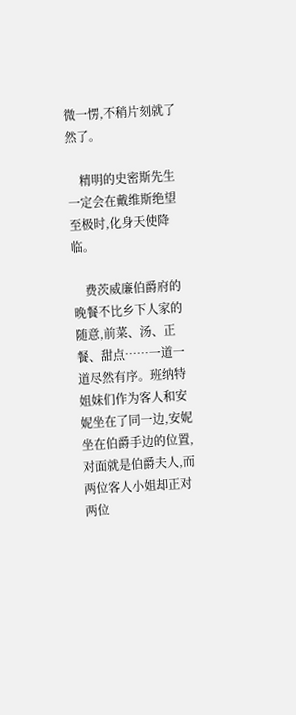微一愣,不稍片刻就了然了。

    精明的史密斯先生一定会在戴维斯绝望至极时,化身天使降临。

    费茨威廉伯爵府的晚餐不比乡下人家的随意,前菜、汤、正餐、甜点……一道一道尽然有序。班纳特姐妹们作为客人和安妮坐在了同一边,安妮坐在伯爵手边的位置,对面就是伯爵夫人,而两位客人小姐却正对两位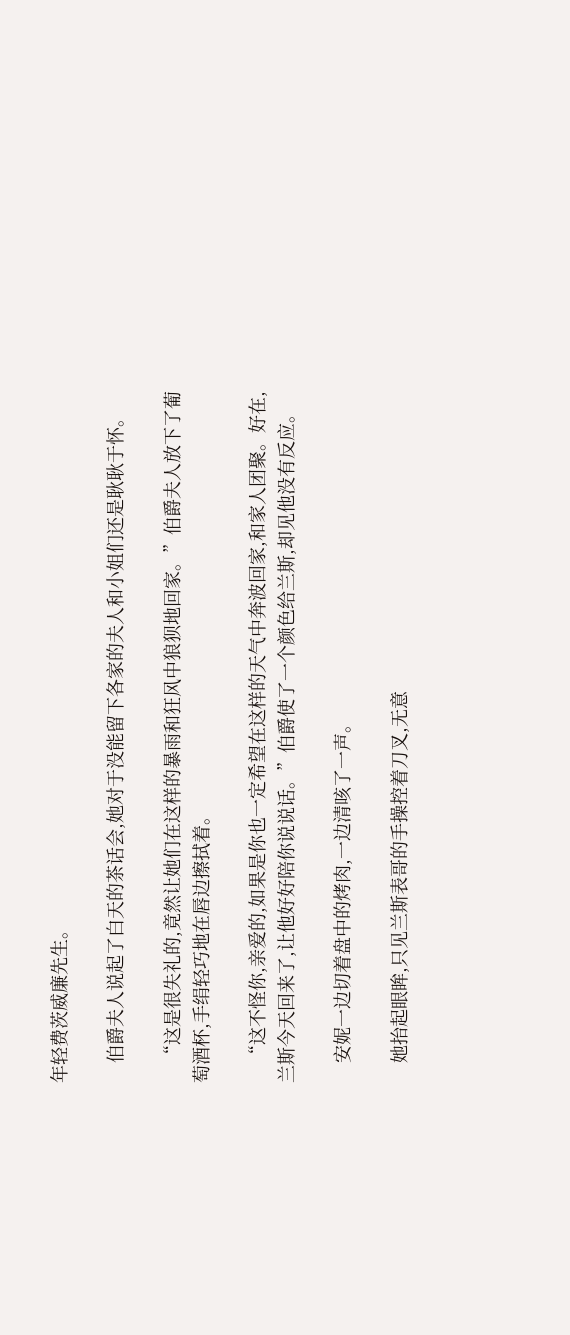年轻费茨威廉先生。

    伯爵夫人说起了白天的茶话会,她对于没能留下各家的夫人和小姐们还是耿耿于怀。

    “这是很失礼的,竟然让她们在这样的暴雨和狂风中狼狈地回家。”伯爵夫人放下了葡萄酒杯,手绢轻巧地在唇边擦拭着。

    “这不怪你,亲爱的,如果是你也一定希望在这样的天气中奔波回家,和家人团聚。好在,兰斯今天回来了,让他好好陪你说说话。”伯爵使了一个颜色给兰斯,却见他没有反应。

    安妮一边切着盘中的烤肉,一边清咳了一声。

    她抬起眼眸,只见兰斯表哥的手操控着刀叉,无意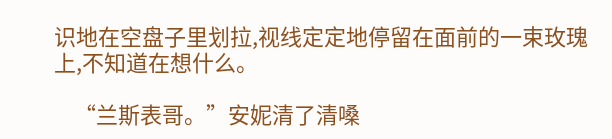识地在空盘子里划拉,视线定定地停留在面前的一束玫瑰上,不知道在想什么。

    “兰斯表哥。”安妮清了清嗓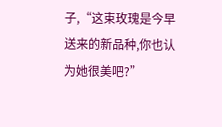子,“这束玫瑰是今早送来的新品种,你也认为她很美吧?”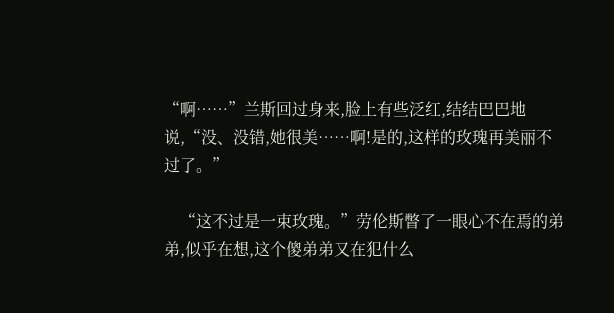“啊……”兰斯回过身来,脸上有些泛红,结结巴巴地说,“没、没错,她很美……啊!是的,这样的玫瑰再美丽不过了。”

    “这不过是一束玫瑰。”劳伦斯瞥了一眼心不在焉的弟弟,似乎在想,这个傻弟弟又在犯什么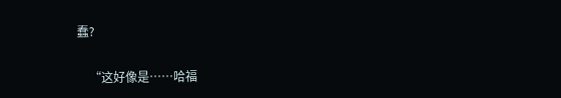蠢?

    “这好像是……哈福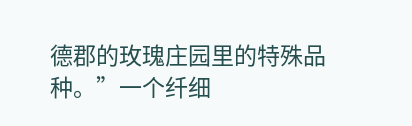德郡的玫瑰庄园里的特殊品种。”一个纤细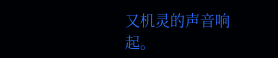又机灵的声音响起。